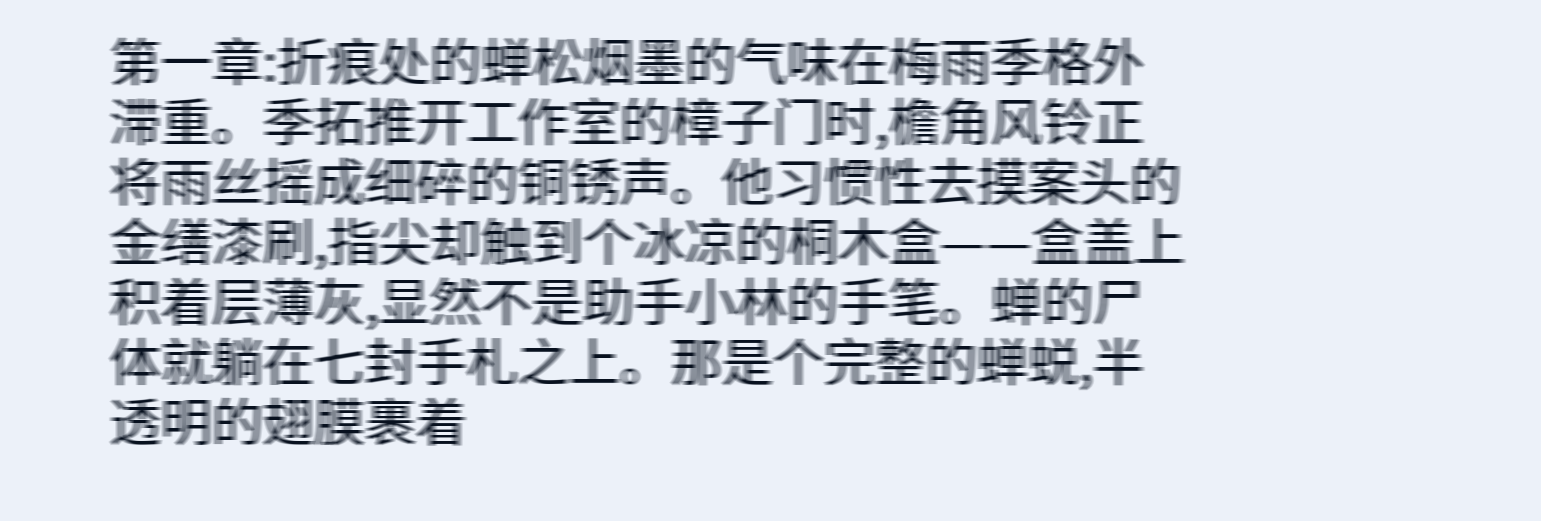第一章:折痕处的蝉松烟墨的气味在梅雨季格外滞重。季拓推开工作室的樟子门时,檐角风铃正将雨丝摇成细碎的铜锈声。他习惯性去摸案头的金缮漆刷,指尖却触到个冰凉的桐木盒——盒盖上积着层薄灰,显然不是助手小林的手笔。蝉的尸体就躺在七封手札之上。那是个完整的蝉蜕,半透明的翅膜裹着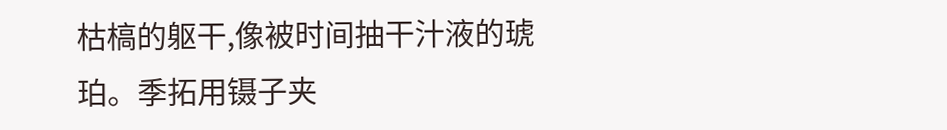枯槁的躯干,像被时间抽干汁液的琥珀。季拓用镊子夹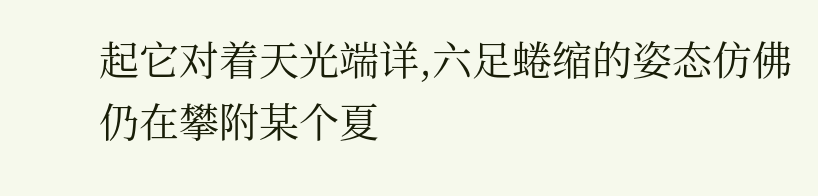起它对着天光端详,六足蜷缩的姿态仿佛仍在攀附某个夏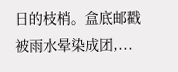日的枝梢。盒底邮戳被雨水晕染成团,...